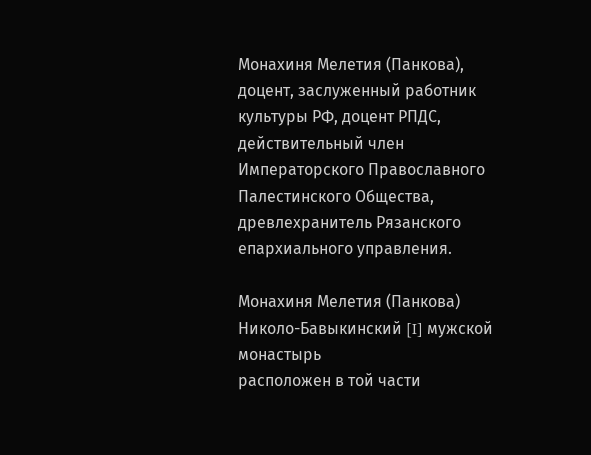Монахиня Мелетия (Панкова), доцент, заслуженный работник культуры РФ, доцент РПДС, действительный член Императорского Православного Палестинского Общества, древлехранитель Рязанского епархиального управления.

Монахиня Мелетия (Панкова)
Николо-Бавыкинский [I] мужской монастырь
расположен в той части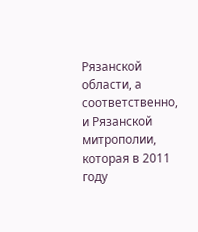Рязанской области, а соответственно, и Рязанской митрополии, которая в 2011 году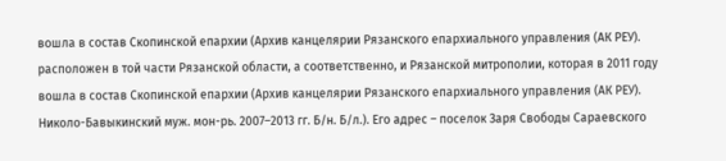вошла в состав Скопинской епархии (Архив канцелярии Рязанского епархиального управления (АК РЕУ).
расположен в той части Рязанской области, а соответственно, и Рязанской митрополии, которая в 2011 году вошла в состав Скопинской епархии (Архив канцелярии Рязанского епархиального управления (АК РЕУ).
Николо-Бавыкинский муж. мон-рь. 2007–2013 гг. Б/н. Б/л.). Его адрес – поселок Заря Свободы Сараевского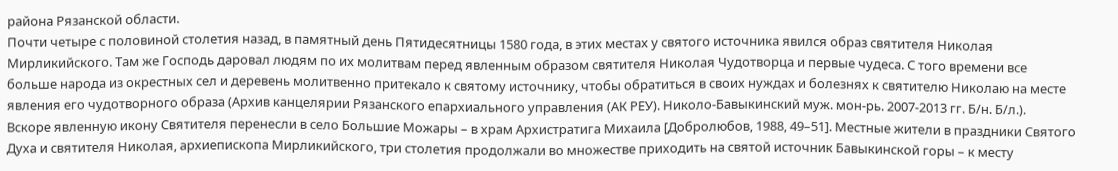района Рязанской области.
Почти четыре с половиной столетия назад, в памятный день Пятидесятницы 1580 года, в этих местах у святого источника явился образ святителя Николая Мирликийского. Там же Господь даровал людям по их молитвам перед явленным образом святителя Николая Чудотворца и первые чудеса. С того времени все больше народа из окрестных сел и деревень молитвенно притекало к святому источнику, чтобы обратиться в своих нуждах и болезнях к святителю Николаю на месте явления его чудотворного образа (Архив канцелярии Рязанского епархиального управления (АК РЕУ). Николо-Бавыкинский муж. мон-рь. 2007-2013 гг. Б/н. Б/л.).
Вскоре явленную икону Святителя перенесли в село Большие Можары – в храм Архистратига Михаила [Добролюбов, 1988, 49–51]. Местные жители в праздники Святого Духа и святителя Николая, архиепископа Мирликийского, три столетия продолжали во множестве приходить на святой источник Бавыкинской горы – к месту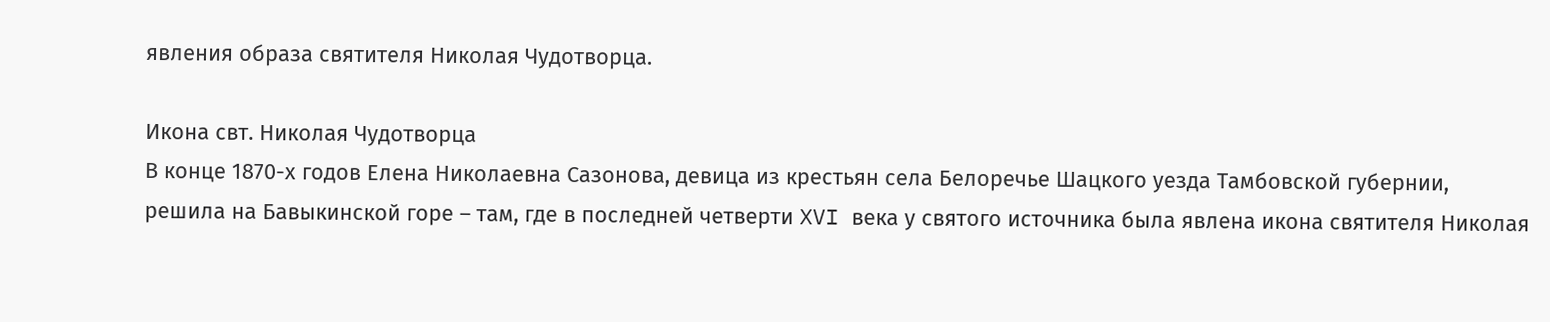явления образа святителя Николая Чудотворца.

Икона свт. Николая Чудотворца
В конце 1870-х годов Елена Николаевна Сазонова, девица из крестьян села Белоречье Шацкого уезда Тамбовской губернии, решила на Бавыкинской горе – там, где в последней четверти XVI века у святого источника была явлена икона святителя Николая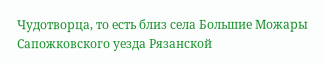Чудотворца, то есть близ села Большие Можары Сапожковского уезда Рязанской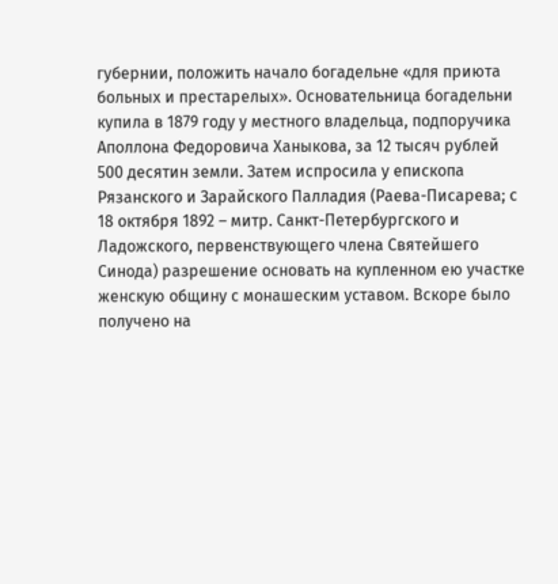губернии, положить начало богадельне «для приюта больных и престарелых». Основательница богадельни купила в 1879 году у местного владельца, подпоручика Аполлона Федоровича Ханыкова, за 12 тысяч рублей 500 десятин земли. Затем испросила у епископа Рязанского и Зарайского Палладия (Раева-Писарева; с 18 октября 1892 – митр. Санкт-Петербургского и Ладожского, первенствующего члена Святейшего Синода) разрешение основать на купленном ею участке женскую общину с монашеским уставом. Вскоре было получено на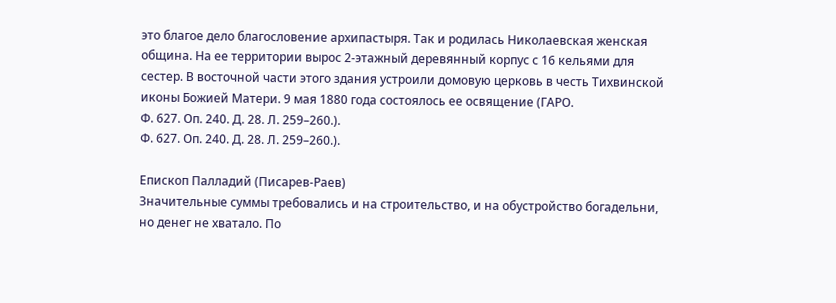это благое дело благословение архипастыря. Так и родилась Николаевская женская община. На ее территории вырос 2-этажный деревянный корпус с 16 кельями для сестер. В восточной части этого здания устроили домовую церковь в честь Тихвинской иконы Божией Матери. 9 мая 1880 года состоялось ее освящение (ГАРО.
Ф. 627. Оп. 240. Д. 28. Л. 259–260.).
Ф. 627. Оп. 240. Д. 28. Л. 259–260.).

Епископ Палладий (Писарев-Раев)
Значительные суммы требовались и на строительство, и на обустройство богадельни, но денег не хватало. По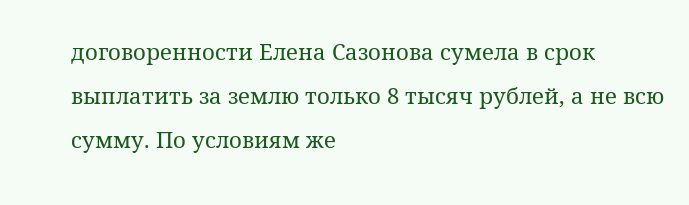договоренности Елена Сазонова сумела в срок выплатить за землю только 8 тысяч рублей, а не всю сумму. По условиям же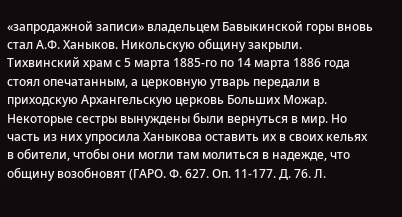«запродажной записи» владельцем Бавыкинской горы вновь стал А.Ф. Ханыков. Никольскую общину закрыли. Тихвинский храм с 5 марта 1885-го по 14 марта 1886 года стоял опечатанным, а церковную утварь передали в приходскую Архангельскую церковь Больших Можар. Некоторые сестры вынуждены были вернуться в мир. Но часть из них упросила Ханыкова оставить их в своих кельях в обители, чтобы они могли там молиться в надежде, что общину возобновят (ГАРО. Ф. 627. Оп. 11-177. Д. 76. Л.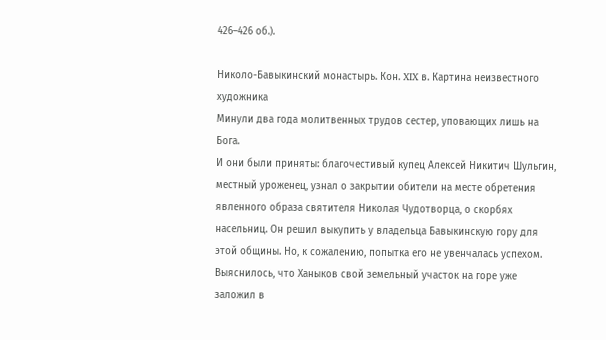426–426 об.).

Николо-Бавыкинский монастырь. Кон. XIX в. Картина неизвестного художника
Минули два года молитвенных трудов сестер, уповающих лишь на Бога.
И они были приняты: благочестивый купец Алексей Никитич Шульгин, местный уроженец, узнал о закрытии обители на месте обретения явленного образа святителя Николая Чудотворца, о скорбях насельниц. Он решил выкупить у владельца Бавыкинскую гору для этой общины. Но, к сожалению, попытка его не увенчалась успехом. Выяснилось, что Ханыков свой земельный участок на горе уже заложил в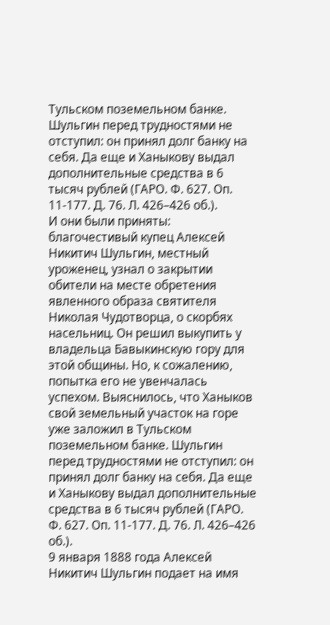Тульском поземельном банке. Шульгин перед трудностями не отступил: он принял долг банку на себя. Да еще и Ханыкову выдал дополнительные средства в 6 тысяч рублей (ГАРО. Ф. 627. Оп. 11-177. Д. 76. Л. 426–426 об.).
И они были приняты: благочестивый купец Алексей Никитич Шульгин, местный уроженец, узнал о закрытии обители на месте обретения явленного образа святителя Николая Чудотворца, о скорбях насельниц. Он решил выкупить у владельца Бавыкинскую гору для этой общины. Но, к сожалению, попытка его не увенчалась успехом. Выяснилось, что Ханыков свой земельный участок на горе уже заложил в Тульском поземельном банке. Шульгин перед трудностями не отступил: он принял долг банку на себя. Да еще и Ханыкову выдал дополнительные средства в 6 тысяч рублей (ГАРО. Ф. 627. Оп. 11-177. Д. 76. Л. 426–426 об.).
9 января 1888 года Алексей Никитич Шульгин подает на имя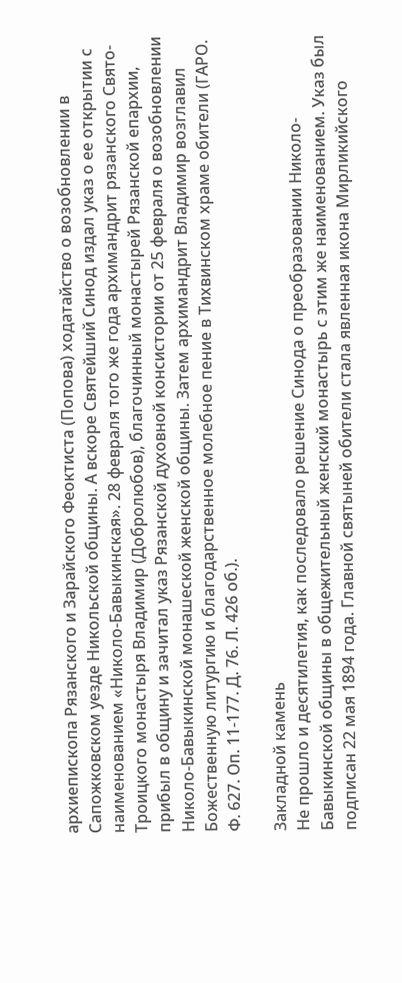архиепископа Рязанского и Зарайского Феоктиста (Попова) ходатайство о возобновлении в Сапожковском уезде Никольской общины. А вскоре Святейший Синод издал указ о ее открытии с наименованием «Николо-Бавыкинская». 28 февраля того же года архимандрит рязанского Свято-Троицкого монастыря Владимир (Добролюбов), благочинный монастырей Рязанской епархии, прибыл в общину и зачитал указ Рязанской духовной консистории от 25 февраля о возобновлении Николо-Бавыкинской монашеской женской общины. Затем архимандрит Владимир возглавил Божественную литургию и благодарственное молебное пение в Тихвинском храме обители (ГАРО. Ф. 627. Оп. 11-177. Д. 76. Л. 426 об.).

Закладной камень
Не прошло и десятилетия, как последовало решение Синода о преобразовании Николо-Бавыкинской общины в общежительный женский монастырь с этим же наименованием. Указ был подписан 22 мая 1894 года. Главной святыней обители стала явленная икона Мирликийского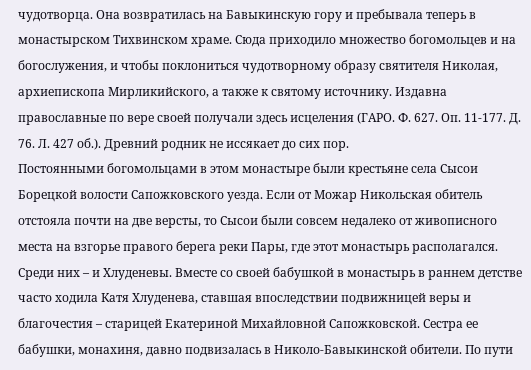чудотворца. Она возвратилась на Бавыкинскую гору и пребывала теперь в монастырском Тихвинском храме. Сюда приходило множество богомольцев и на богослужения, и чтобы поклониться чудотворному образу святителя Николая, архиепископа Мирликийского, а также к святому источнику. Издавна православные по вере своей получали здесь исцеления (ГАРО. Ф. 627. Оп. 11-177. Д. 76. Л. 427 об.). Древний родник не иссякает до сих пор.
Постоянными богомольцами в этом монастыре были крестьяне села Сысои Борецкой волости Сапожковского уезда. Если от Можар Никольская обитель отстояла почти на две версты, то Сысои были совсем недалеко от живописного места на взгорье правого берега реки Пары, где этот монастырь располагался. Среди них – и Хлуденевы. Вместе со своей бабушкой в монастырь в раннем детстве часто ходила Катя Хлуденева, ставшая впоследствии подвижницей веры и благочестия – старицей Екатериной Михайловной Сапожковской. Сестра ее бабушки, монахиня, давно подвизалась в Николо-Бавыкинской обители. По пути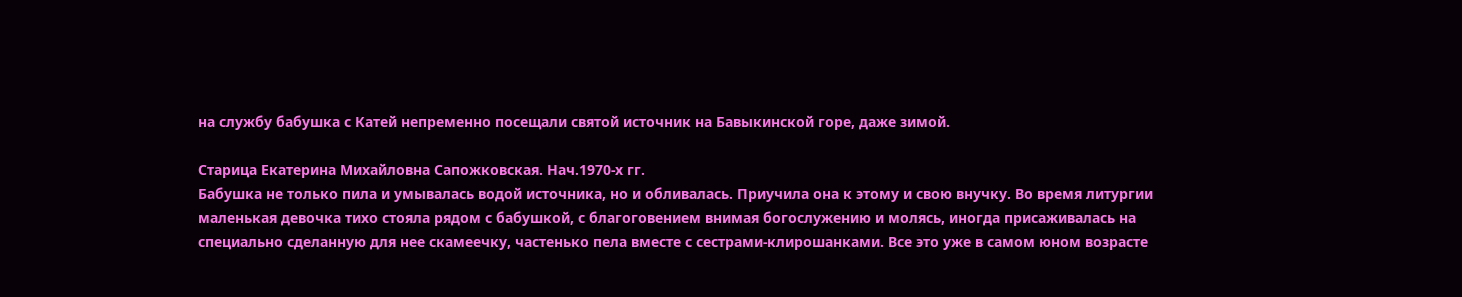на службу бабушка с Катей непременно посещали святой источник на Бавыкинской горе, даже зимой.

Старица Екатерина Михайловна Сапожковская. Нач.1970-х гг.
Бабушка не только пила и умывалась водой источника, но и обливалась. Приучила она к этому и свою внучку. Во время литургии маленькая девочка тихо стояла рядом с бабушкой, с благоговением внимая богослужению и молясь, иногда присаживалась на специально сделанную для нее скамеечку, частенько пела вместе с сестрами-клирошанками. Все это уже в самом юном возрасте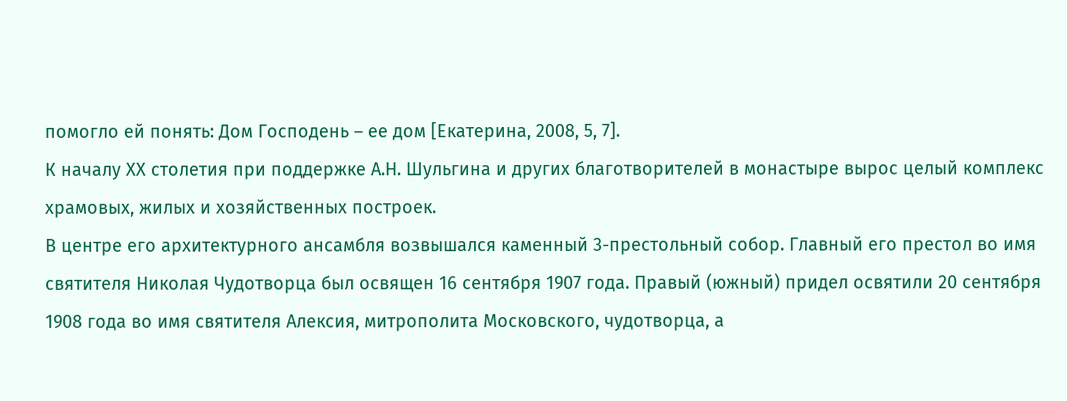помогло ей понять: Дом Господень – ее дом [Екатерина, 2008, 5, 7].
К началу ХХ столетия при поддержке А.Н. Шульгина и других благотворителей в монастыре вырос целый комплекс храмовых, жилых и хозяйственных построек.
В центре его архитектурного ансамбля возвышался каменный 3-престольный собор. Главный его престол во имя святителя Николая Чудотворца был освящен 16 сентября 1907 года. Правый (южный) придел освятили 20 сентября 1908 года во имя святителя Алексия, митрополита Московского, чудотворца, а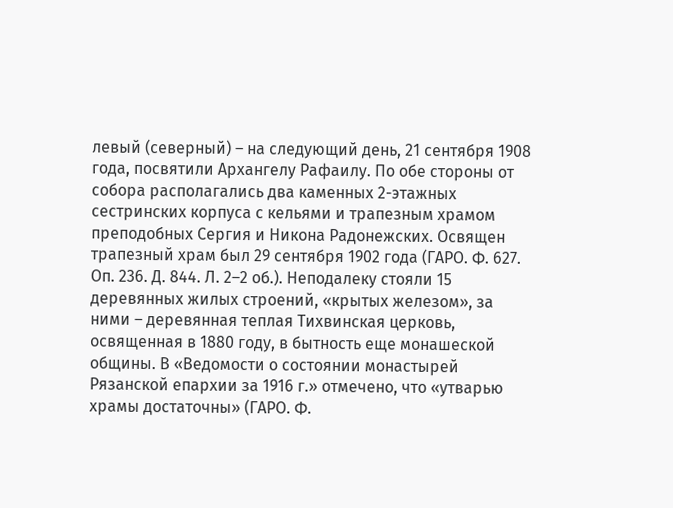левый (северный) – на следующий день, 21 сентября 1908 года, посвятили Архангелу Рафаилу. По обе стороны от собора располагались два каменных 2-этажных сестринских корпуса с кельями и трапезным храмом преподобных Сергия и Никона Радонежских. Освящен трапезный храм был 29 сентября 1902 года (ГАРО. Ф. 627. Оп. 236. Д. 844. Л. 2–2 об.). Неподалеку стояли 15 деревянных жилых строений, «крытых железом», за ними – деревянная теплая Тихвинская церковь, освященная в 1880 году, в бытность еще монашеской общины. В «Ведомости о состоянии монастырей Рязанской епархии за 1916 г.» отмечено, что «утварью храмы достаточны» (ГАРО. Ф.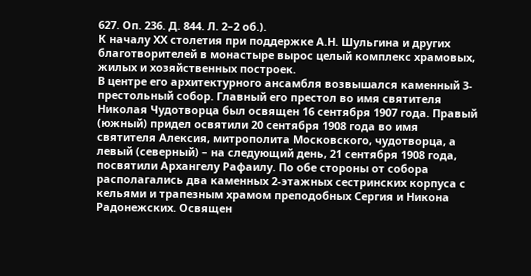627. Оп. 236. Д. 844. Л. 2–2 об.).
К началу ХХ столетия при поддержке А.Н. Шульгина и других благотворителей в монастыре вырос целый комплекс храмовых, жилых и хозяйственных построек.
В центре его архитектурного ансамбля возвышался каменный 3-престольный собор. Главный его престол во имя святителя Николая Чудотворца был освящен 16 сентября 1907 года. Правый (южный) придел освятили 20 сентября 1908 года во имя святителя Алексия, митрополита Московского, чудотворца, а левый (северный) – на следующий день, 21 сентября 1908 года, посвятили Архангелу Рафаилу. По обе стороны от собора располагались два каменных 2-этажных сестринских корпуса с кельями и трапезным храмом преподобных Сергия и Никона Радонежских. Освящен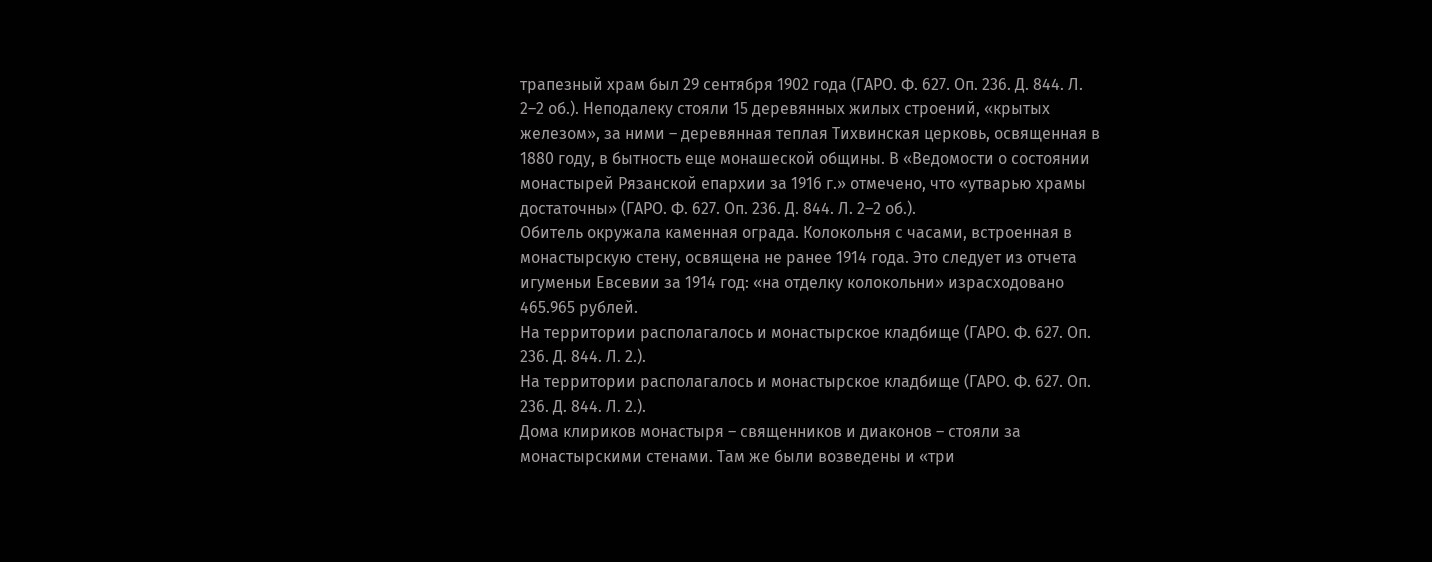трапезный храм был 29 сентября 1902 года (ГАРО. Ф. 627. Оп. 236. Д. 844. Л. 2–2 об.). Неподалеку стояли 15 деревянных жилых строений, «крытых железом», за ними – деревянная теплая Тихвинская церковь, освященная в 1880 году, в бытность еще монашеской общины. В «Ведомости о состоянии монастырей Рязанской епархии за 1916 г.» отмечено, что «утварью храмы достаточны» (ГАРО. Ф. 627. Оп. 236. Д. 844. Л. 2–2 об.).
Обитель окружала каменная ограда. Колокольня с часами, встроенная в монастырскую стену, освящена не ранее 1914 года. Это следует из отчета игуменьи Евсевии за 1914 год: «на отделку колокольни» израсходовано 465.965 рублей.
На территории располагалось и монастырское кладбище (ГАРО. Ф. 627. Оп. 236. Д. 844. Л. 2.).
На территории располагалось и монастырское кладбище (ГАРО. Ф. 627. Оп. 236. Д. 844. Л. 2.).
Дома клириков монастыря – священников и диаконов – стояли за монастырскими стенами. Там же были возведены и «три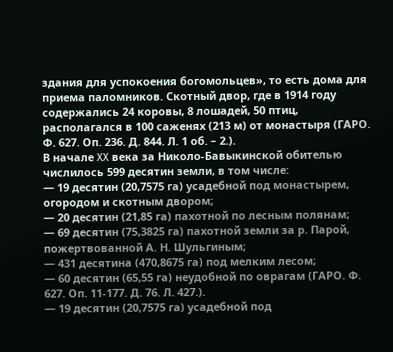здания для успокоения богомольцев», то есть дома для приема паломников. Скотный двор, где в 1914 году содержались 24 коровы, 8 лошадей, 50 птиц, располагался в 100 саженях (213 м) от монастыря (ГАРО. Ф. 627. Оп. 236. Д. 844. Л. 1 об. – 2.).
В начале XX века за Николо-Бавыкинской обителью числилось 599 десятин земли, в том числе:
— 19 десятин (20,7575 га) усадебной под монастырем, огородом и скотным двором;
— 20 десятин (21,85 га) пахотной по лесным полянам;
— 69 десятин (75,3825 га) пахотной земли за р. Парой, пожертвованной А. Н. Шульгиным;
— 431 десятина (470,8675 га) под мелким лесом;
— 60 десятин (65,55 га) неудобной по оврагам (ГАРО. Ф. 627. Оп. 11-177. Д. 76. Л. 427.).
— 19 десятин (20,7575 га) усадебной под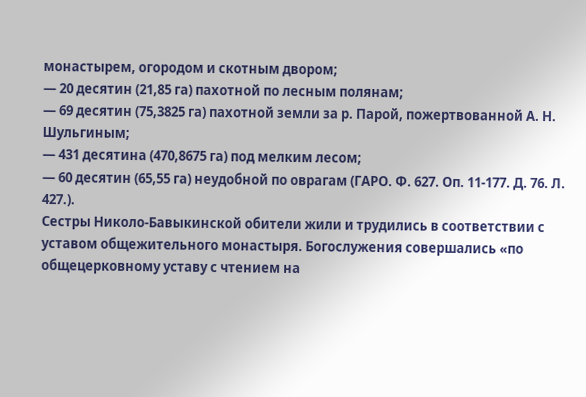монастырем, огородом и скотным двором;
— 20 десятин (21,85 га) пахотной по лесным полянам;
— 69 десятин (75,3825 га) пахотной земли за р. Парой, пожертвованной А. Н. Шульгиным;
— 431 десятина (470,8675 га) под мелким лесом;
— 60 десятин (65,55 га) неудобной по оврагам (ГАРО. Ф. 627. Оп. 11-177. Д. 76. Л. 427.).
Сестры Николо-Бавыкинской обители жили и трудились в соответствии с уставом общежительного монастыря. Богослужения совершались «по общецерковному уставу с чтением на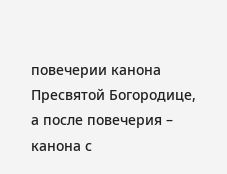повечерии канона Пресвятой Богородице, а после повечерия – канона с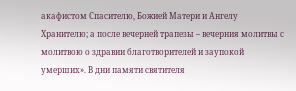акафистом Спасителю, Божией Матери и Ангелу Хранителю; а после вечерней трапезы – вечерния молитвы с молитвою о здравии благотворителей и заупокой умерших». В дни памяти святителя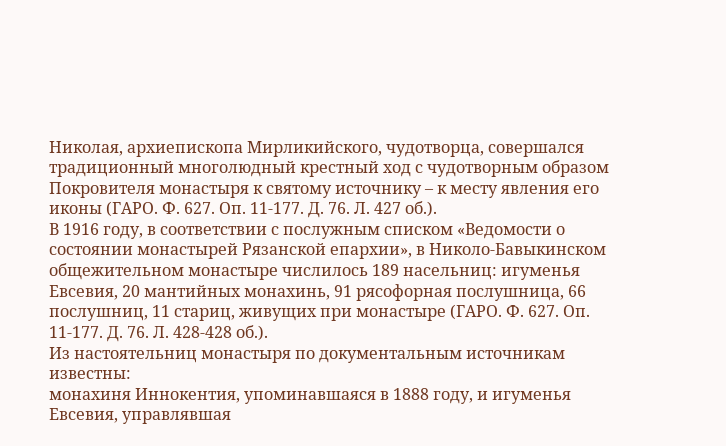Николая, архиепископа Мирликийского, чудотворца, совершался традиционный многолюдный крестный ход с чудотворным образом Покровителя монастыря к святому источнику – к месту явления его иконы (ГАРО. Ф. 627. Оп. 11-177. Д. 76. Л. 427 об.).
В 1916 году, в соответствии с послужным списком «Ведомости о состоянии монастырей Рязанской епархии», в Николо-Бавыкинском общежительном монастыре числилось 189 насельниц: игуменья Евсевия, 20 мантийных монахинь, 91 рясофорная послушница, 66 послушниц, 11 стариц, живущих при монастыре (ГАРО. Ф. 627. Оп. 11-177. Д. 76. Л. 428-428 об.).
Из настоятельниц монастыря по документальным источникам известны:
монахиня Иннокентия, упоминавшаяся в 1888 году, и игуменья Евсевия, управлявшая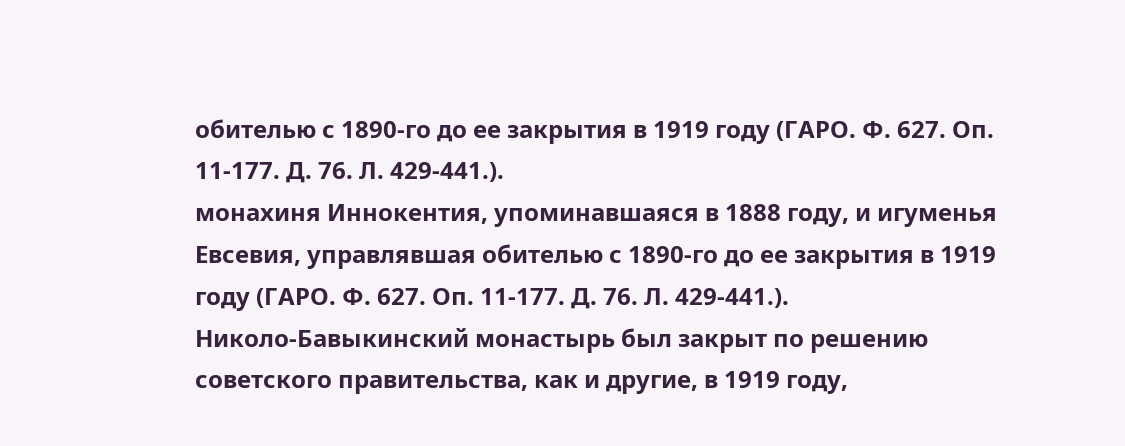обителью с 1890-го до ее закрытия в 1919 году (ГАРО. Ф. 627. Оп. 11-177. Д. 76. Л. 429-441.).
монахиня Иннокентия, упоминавшаяся в 1888 году, и игуменья Евсевия, управлявшая обителью с 1890-го до ее закрытия в 1919 году (ГАРО. Ф. 627. Оп. 11-177. Д. 76. Л. 429-441.).
Николо-Бавыкинский монастырь был закрыт по решению советского правительства, как и другие, в 1919 году,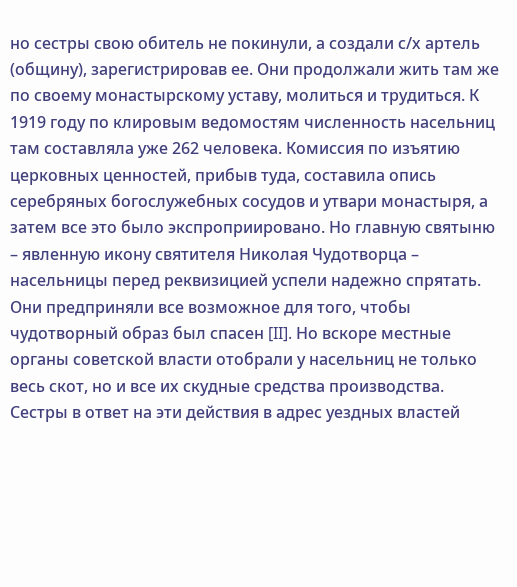но сестры свою обитель не покинули, а создали с/х артель (общину), зарегистрировав ее. Они продолжали жить там же по своему монастырскому уставу, молиться и трудиться. К 1919 году по клировым ведомостям численность насельниц там составляла уже 262 человека. Комиссия по изъятию церковных ценностей, прибыв туда, составила опись серебряных богослужебных сосудов и утвари монастыря, а затем все это было экспроприировано. Но главную святыню – явленную икону святителя Николая Чудотворца – насельницы перед реквизицией успели надежно спрятать. Они предприняли все возможное для того, чтобы чудотворный образ был спасен [II]. Но вскоре местные органы советской власти отобрали у насельниц не только весь скот, но и все их скудные средства производства. Сестры в ответ на эти действия в адрес уездных властей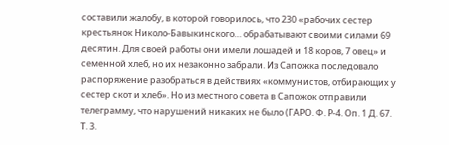составили жалобу, в которой говорилось, что 230 «рабочих сестер крестьянок Николо-Бавыкинского… обрабатывают своими силами 69 десятин. Для своей работы они имели лошадей и 18 коров, 7 овец» и семенной хлеб, но их незаконно забрали. Из Сапожка последовало распоряжение разобраться в действиях «коммунистов, отбирающих у сестер скот и хлеб». Но из местного совета в Сапожок отправили телеграмму, что нарушений никаких не было (ГАРО. Ф. Р-4. Оп. 1 Д. 67. Т. 3.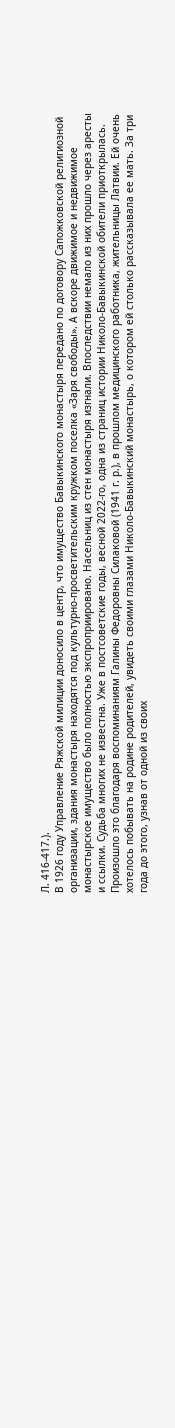Л. 416-417.).
В 1926 году Управление Ряжской милиции доносило в центр, что имущество Бавыкинского монастыря передано по договору Сапожковской религиозной организации, здания монастыря находятся под культурно-просветительским кружком поселка «Заря свободы». А вскоре движимое и недвижимое монастырское имущество было полностью экспроприировано. Насельниц из стен монастыря изгнали. Впоследствии немало из них прошло через аресты и ссылки. Судьба многих не известна. Уже в постсоветские годы, весной 2022-го, одна из страниц истории Николо-Бавыкинской обители приоткрылась. Произошло это благодаря воспоминаниям Галины Федоровны Силаковой (1941 г. р.), в прошлом медицинского работника, жительницы Латвии. Ей очень хотелось побывать на родине родителей, увидеть своими глазами Николо-Бавыкинский монастырь, о котором ей столько рассказывала ее мать. За три года до этого, узнав от одной из своих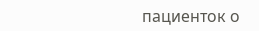пациенток о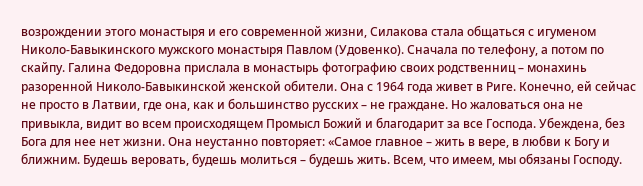возрождении этого монастыря и его современной жизни, Силакова стала общаться с игуменом Николо-Бавыкинского мужского монастыря Павлом (Удовенко). Сначала по телефону, а потом по скайпу. Галина Федоровна прислала в монастырь фотографию своих родственниц – монахинь разоренной Николо-Бавыкинской женской обители. Она с 1964 года живет в Риге. Конечно, ей сейчас не просто в Латвии, где она, как и большинство русских – не граждане. Но жаловаться она не привыкла, видит во всем происходящем Промысл Божий и благодарит за все Господа. Убеждена, без Бога для нее нет жизни. Она неустанно повторяет: «Самое главное – жить в вере, в любви к Богу и ближним. Будешь веровать, будешь молиться – будешь жить. Всем, что имеем, мы обязаны Господу.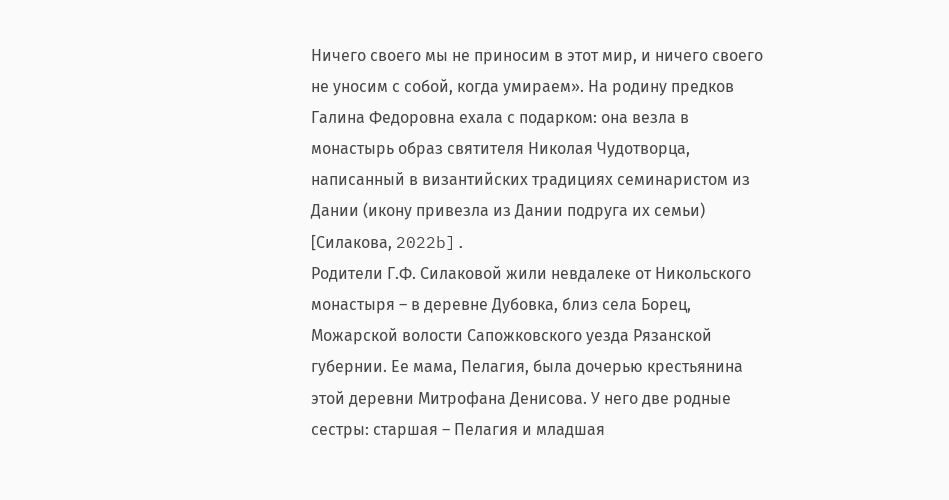Ничего своего мы не приносим в этот мир, и ничего своего не уносим с собой, когда умираем». На родину предков Галина Федоровна ехала с подарком: она везла в монастырь образ святителя Николая Чудотворца, написанный в византийских традициях семинаристом из Дании (икону привезла из Дании подруга их семьи) [Силакова, 2022b].
Родители Г.Ф. Силаковой жили невдалеке от Никольского монастыря – в деревне Дубовка, близ села Борец, Можарской волости Сапожковского уезда Рязанской губернии. Ее мама, Пелагия, была дочерью крестьянина этой деревни Митрофана Денисова. У него две родные сестры: старшая – Пелагия и младшая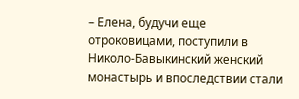– Елена, будучи еще отроковицами, поступили в Николо-Бавыкинский женский монастырь и впоследствии стали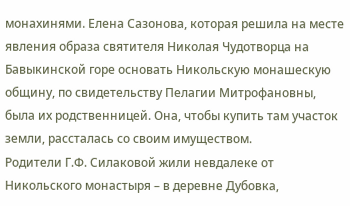монахинями. Елена Сазонова, которая решила на месте явления образа святителя Николая Чудотворца на Бавыкинской горе основать Никольскую монашескую общину, по свидетельству Пелагии Митрофановны, была их родственницей. Она, чтобы купить там участок земли, рассталась со своим имуществом.
Родители Г.Ф. Силаковой жили невдалеке от Никольского монастыря – в деревне Дубовка,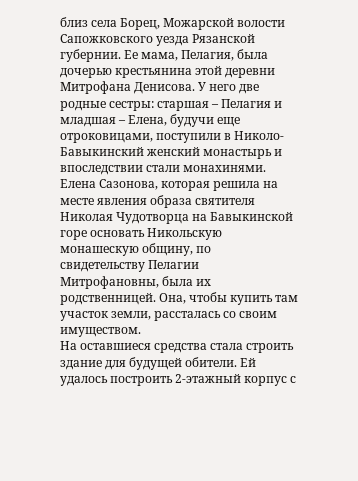близ села Борец, Можарской волости Сапожковского уезда Рязанской губернии. Ее мама, Пелагия, была дочерью крестьянина этой деревни Митрофана Денисова. У него две родные сестры: старшая – Пелагия и младшая – Елена, будучи еще отроковицами, поступили в Николо-Бавыкинский женский монастырь и впоследствии стали монахинями. Елена Сазонова, которая решила на месте явления образа святителя Николая Чудотворца на Бавыкинской горе основать Никольскую монашескую общину, по свидетельству Пелагии Митрофановны, была их родственницей. Она, чтобы купить там участок земли, рассталась со своим имуществом.
На оставшиеся средства стала строить здание для будущей обители. Ей удалось построить 2-этажный корпус с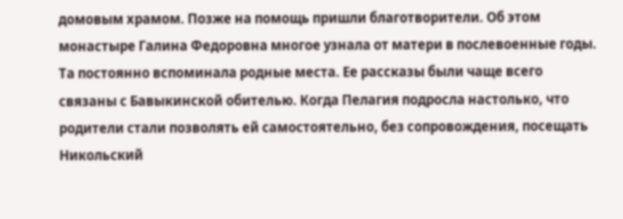домовым храмом. Позже на помощь пришли благотворители. Об этом монастыре Галина Федоровна многое узнала от матери в послевоенные годы. Та постоянно вспоминала родные места. Ее рассказы были чаще всего связаны с Бавыкинской обителью. Когда Пелагия подросла настолько, что родители стали позволять ей самостоятельно, без сопровождения, посещать Никольский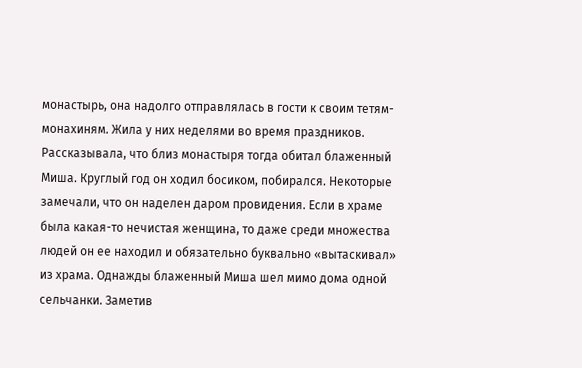монастырь, она надолго отправлялась в гости к своим тетям-монахиням. Жила у них неделями во время праздников. Рассказывала, что близ монастыря тогда обитал блаженный Миша. Круглый год он ходил босиком, побирался. Некоторые замечали, что он наделен даром провидения. Если в храме была какая-то нечистая женщина, то даже среди множества людей он ее находил и обязательно буквально «вытаскивал» из храма. Однажды блаженный Миша шел мимо дома одной сельчанки. Заметив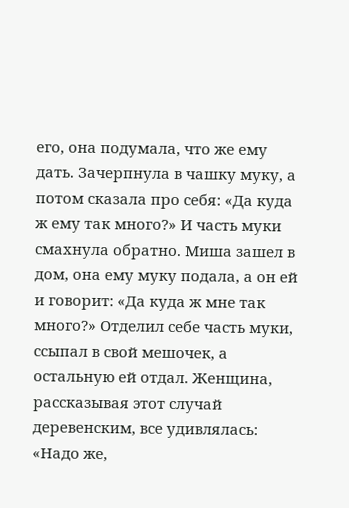его, она подумала, что же ему дать. Зачерпнула в чашку муку, а потом сказала про себя: «Да куда ж ему так много?» И часть муки смахнула обратно. Миша зашел в дом, она ему муку подала, а он ей и говорит: «Да куда ж мне так много?» Отделил себе часть муки, ссыпал в свой мешочек, а остальную ей отдал. Женщина, рассказывая этот случай деревенским, все удивлялась: «Надо же,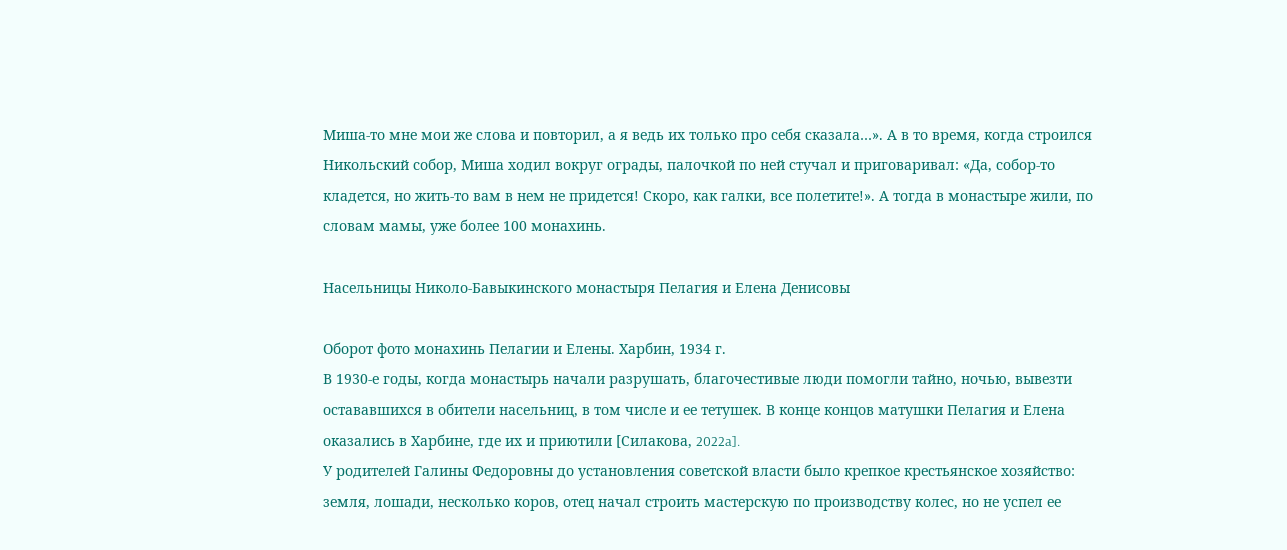Миша-то мне мои же слова и повторил, а я ведь их только про себя сказала…». А в то время, когда строился Никольский собор, Миша ходил вокруг ограды, палочкой по ней стучал и приговаривал: «Да, собор-то кладется, но жить-то вам в нем не придется! Скоро, как галки, все полетите!». А тогда в монастыре жили, по словам мамы, уже более 100 монахинь.

Насельницы Николо-Бавыкинского монастыря Пелагия и Елена Денисовы

Оборот фото монахинь Пелагии и Елены. Харбин, 1934 г.
В 1930-е годы, когда монастырь начали разрушать, благочестивые люди помогли тайно, ночью, вывезти остававшихся в обители насельниц, в том числе и ее тетушек. В конце концов матушки Пелагия и Елена оказались в Харбине, где их и приютили [Силакова, 2022a].
У родителей Галины Федоровны до установления советской власти было крепкое крестьянское хозяйство: земля, лошади, несколько коров, отец начал строить мастерскую по производству колес, но не успел ее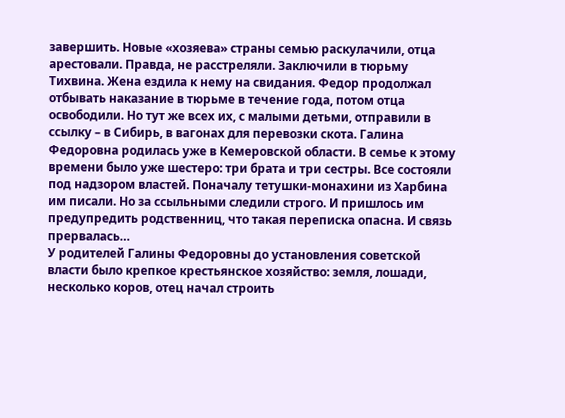завершить. Новые «хозяева» страны семью раскулачили, отца арестовали. Правда, не расстреляли. Заключили в тюрьму Тихвина. Жена ездила к нему на свидания. Федор продолжал отбывать наказание в тюрьме в течение года, потом отца освободили. Но тут же всех их, с малыми детьми, отправили в ссылку – в Сибирь, в вагонах для перевозки скота. Галина Федоровна родилась уже в Кемеровской области. В семье к этому времени было уже шестеро: три брата и три сестры. Все состояли под надзором властей. Поначалу тетушки-монахини из Харбина им писали. Но за ссыльными следили строго. И пришлось им предупредить родственниц, что такая переписка опасна. И связь прервалась…
У родителей Галины Федоровны до установления советской власти было крепкое крестьянское хозяйство: земля, лошади, несколько коров, отец начал строить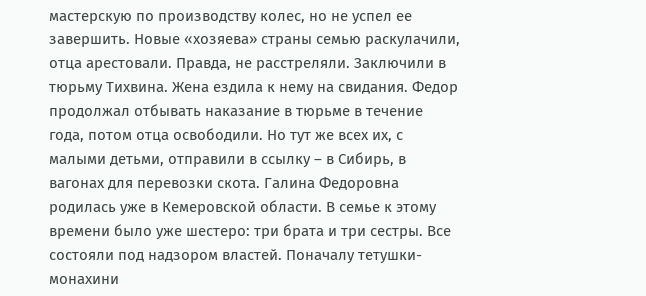мастерскую по производству колес, но не успел ее завершить. Новые «хозяева» страны семью раскулачили, отца арестовали. Правда, не расстреляли. Заключили в тюрьму Тихвина. Жена ездила к нему на свидания. Федор продолжал отбывать наказание в тюрьме в течение года, потом отца освободили. Но тут же всех их, с малыми детьми, отправили в ссылку – в Сибирь, в вагонах для перевозки скота. Галина Федоровна родилась уже в Кемеровской области. В семье к этому времени было уже шестеро: три брата и три сестры. Все состояли под надзором властей. Поначалу тетушки-монахини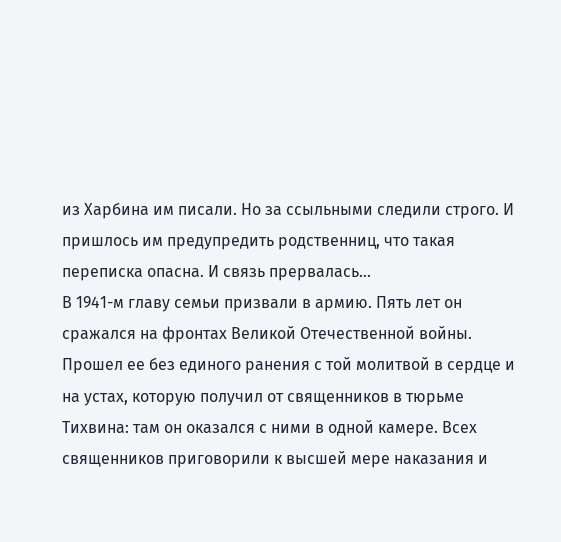из Харбина им писали. Но за ссыльными следили строго. И пришлось им предупредить родственниц, что такая переписка опасна. И связь прервалась…
В 1941-м главу семьи призвали в армию. Пять лет он сражался на фронтах Великой Отечественной войны. Прошел ее без единого ранения с той молитвой в сердце и на устах, которую получил от священников в тюрьме Тихвина: там он оказался с ними в одной камере. Всех священников приговорили к высшей мере наказания и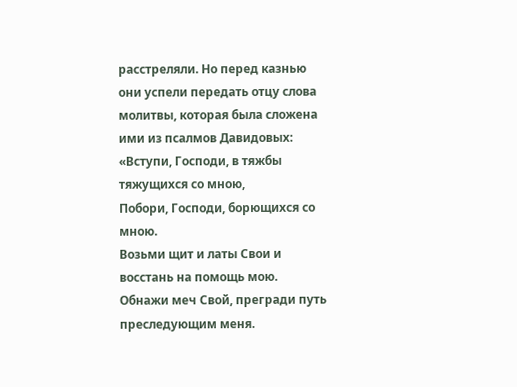расстреляли. Но перед казнью они успели передать отцу слова молитвы, которая была сложена ими из псалмов Давидовых:
«Вступи, Господи, в тяжбы тяжущихся со мною,
Побори, Господи, борющихся со мною.
Возьми щит и латы Свои и восстань на помощь мою.
Обнажи меч Свой, прегради путь преследующим меня.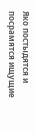Яко постыдятся и посрамятся ищущие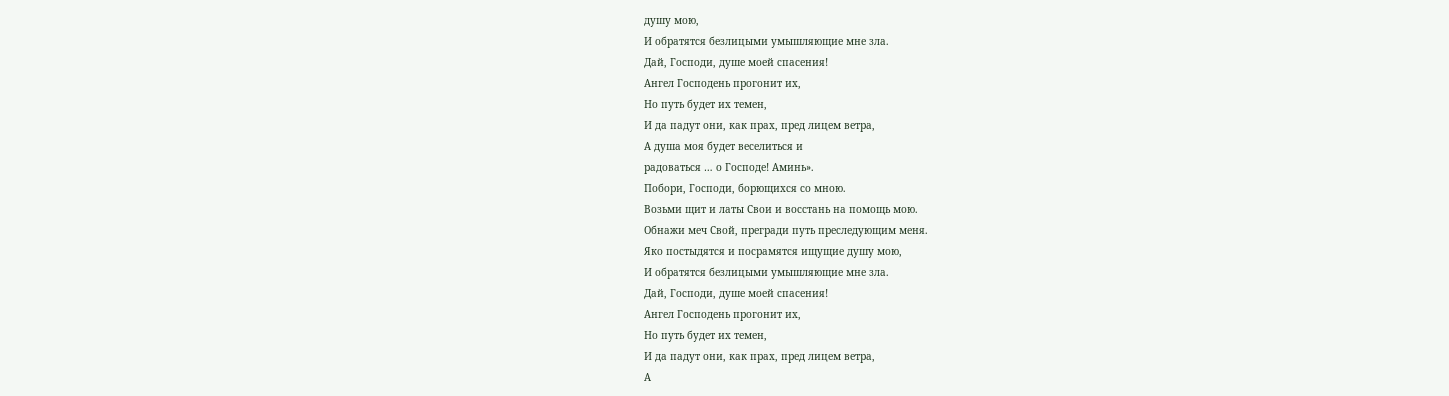душу мою,
И обратятся безлицыми умышляющие мне зла.
Дай, Господи, душе моей спасения!
Ангел Господень прогонит их,
Но путь будет их темен,
И да падут они, как прах, пред лицем ветра,
А душа моя будет веселиться и
радоваться … о Господе! Аминь».
Побори, Господи, борющихся со мною.
Возьми щит и латы Свои и восстань на помощь мою.
Обнажи меч Свой, прегради путь преследующим меня.
Яко постыдятся и посрамятся ищущие душу мою,
И обратятся безлицыми умышляющие мне зла.
Дай, Господи, душе моей спасения!
Ангел Господень прогонит их,
Но путь будет их темен,
И да падут они, как прах, пред лицем ветра,
А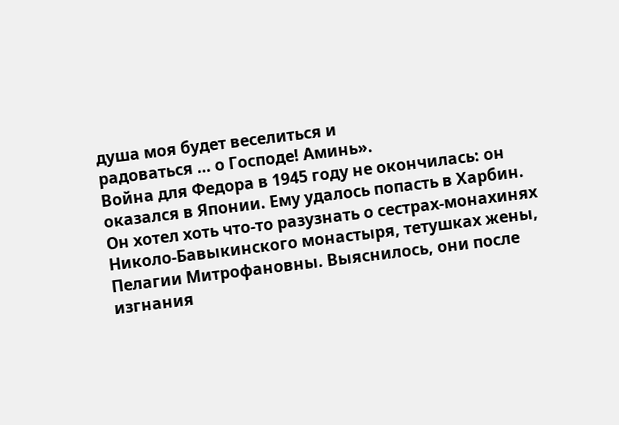душа моя будет веселиться и
радоваться … о Господе! Аминь».
Война для Федора в 1945 году не окончилась: он оказался в Японии. Ему удалось попасть в Харбин. Он хотел хоть что-то разузнать о сестрах-монахинях Николо-Бавыкинского монастыря, тетушках жены, Пелагии Митрофановны. Выяснилось, они после изгнания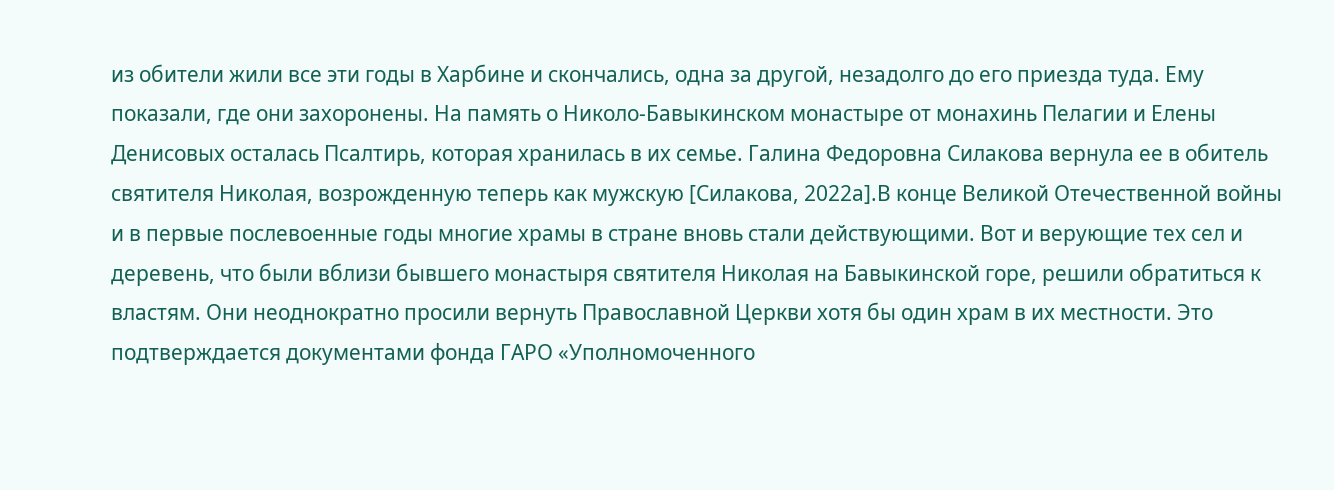из обители жили все эти годы в Харбине и скончались, одна за другой, незадолго до его приезда туда. Ему показали, где они захоронены. На память о Николо-Бавыкинском монастыре от монахинь Пелагии и Елены Денисовых осталась Псалтирь, которая хранилась в их семье. Галина Федоровна Силакова вернула ее в обитель святителя Николая, возрожденную теперь как мужскую [Силакова, 2022а].В конце Великой Отечественной войны и в первые послевоенные годы многие храмы в стране вновь стали действующими. Вот и верующие тех сел и деревень, что были вблизи бывшего монастыря святителя Николая на Бавыкинской горе, решили обратиться к властям. Они неоднократно просили вернуть Православной Церкви хотя бы один храм в их местности. Это подтверждается документами фонда ГАРО «Уполномоченного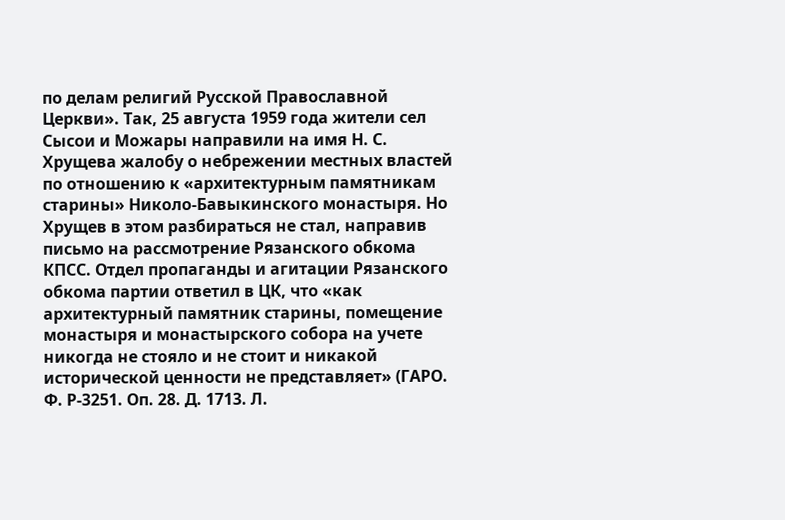по делам религий Русской Православной Церкви». Так, 25 августа 1959 года жители сел Сысои и Можары направили на имя Н. С. Хрущева жалобу о небрежении местных властей по отношению к «архитектурным памятникам старины» Николо-Бавыкинского монастыря. Но Хрущев в этом разбираться не стал, направив письмо на рассмотрение Рязанского обкома КПСС. Отдел пропаганды и агитации Рязанского обкома партии ответил в ЦК, что «как архитектурный памятник старины, помещение монастыря и монастырского собора на учете никогда не стояло и не стоит и никакой исторической ценности не представляет» (ГАРО. Ф. Р-3251. Оп. 28. Д. 1713. Л.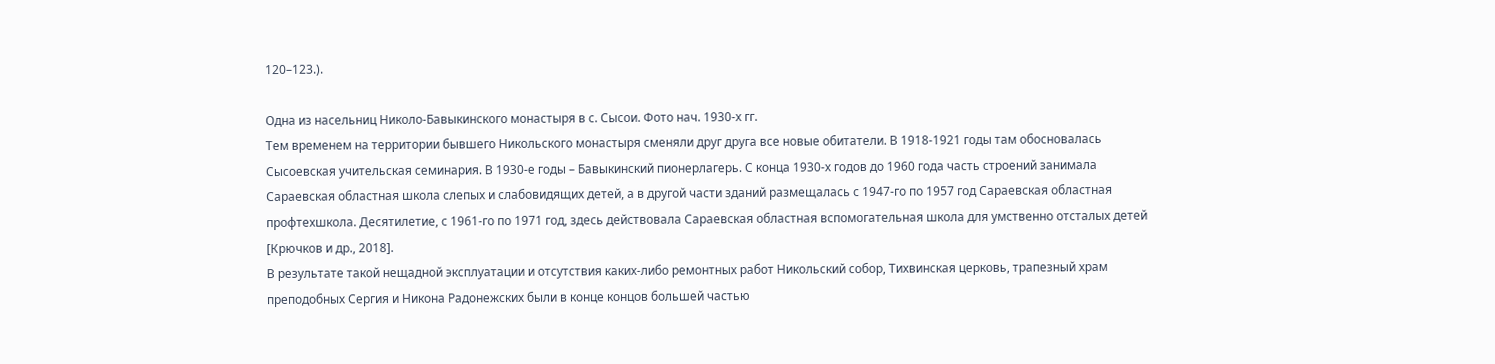120–123.).

Одна из насельниц Николо-Бавыкинского монастыря в с. Сысои. Фото нач. 1930-х гг.
Тем временем на территории бывшего Никольского монастыря сменяли друг друга все новые обитатели. В 1918-1921 годы там обосновалась Сысоевская учительская семинария. В 1930-е годы – Бавыкинский пионерлагерь. С конца 1930-х годов до 1960 года часть строений занимала Сараевская областная школа слепых и слабовидящих детей, а в другой части зданий размещалась с 1947-го по 1957 год Сараевская областная профтехшкола. Десятилетие, с 1961-го по 1971 год, здесь действовала Сараевская областная вспомогательная школа для умственно отсталых детей [Крючков и др., 2018].
В результате такой нещадной эксплуатации и отсутствия каких-либо ремонтных работ Никольский собор, Тихвинская церковь, трапезный храм преподобных Сергия и Никона Радонежских были в конце концов большей частью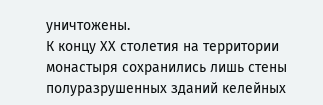уничтожены.
К концу ХХ столетия на территории монастыря сохранились лишь стены полуразрушенных зданий келейных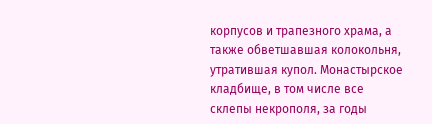корпусов и трапезного храма, а также обветшавшая колокольня, утратившая купол. Монастырское кладбище, в том числе все склепы некрополя, за годы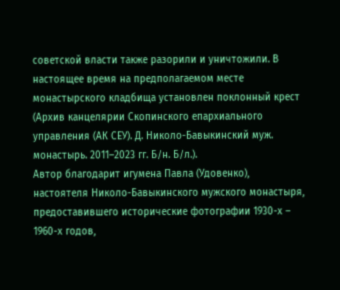советской власти также разорили и уничтожили. В настоящее время на предполагаемом месте монастырского кладбища установлен поклонный крест (Архив канцелярии Скопинского епархиального управления (АК СЕУ). Д. Николо-Бавыкинский муж. монастырь. 2011–2023 гг. Б/н. Б/л.).
Автор благодарит игумена Павла (Удовенко), настоятеля Николо-Бавыкинского мужского монастыря, предоставившего исторические фотографии 1930-х – 1960-х годов,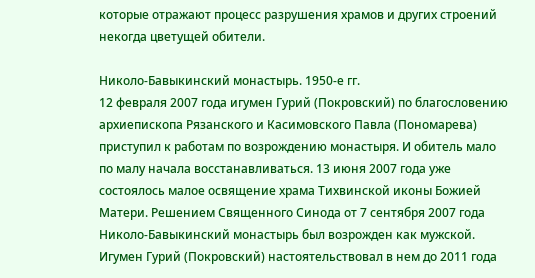которые отражают процесс разрушения храмов и других строений некогда цветущей обители.

Николо-Бавыкинский монастырь. 1950-е гг.
12 февраля 2007 года игумен Гурий (Покровский) по благословению архиепископа Рязанского и Касимовского Павла (Пономарева) приступил к работам по возрождению монастыря. И обитель мало по малу начала восстанавливаться. 13 июня 2007 года уже состоялось малое освящение храма Тихвинской иконы Божией Матери. Решением Священного Синода от 7 сентября 2007 года Николо-Бавыкинский монастырь был возрожден как мужской. Игумен Гурий (Покровский) настоятельствовал в нем до 2011 года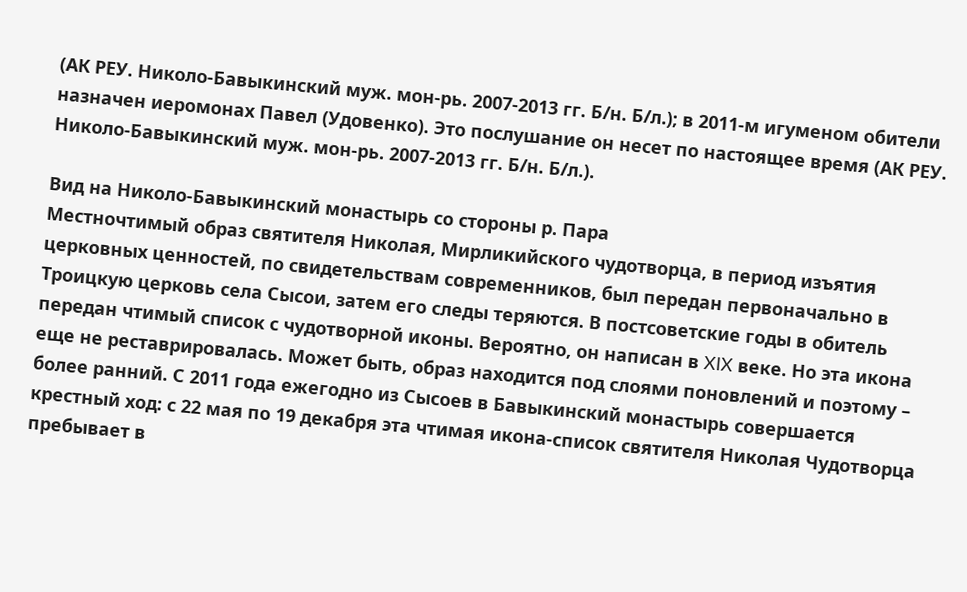(АК РЕУ. Николо-Бавыкинский муж. мон-рь. 2007-2013 гг. Б/н. Б/л.); в 2011-м игуменом обители назначен иеромонах Павел (Удовенко). Это послушание он несет по настоящее время (АК РЕУ. Николо-Бавыкинский муж. мон-рь. 2007-2013 гг. Б/н. Б/л.).

Вид на Николо-Бавыкинский монастырь со стороны р. Пара
Местночтимый образ святителя Николая, Мирликийского чудотворца, в период изъятия церковных ценностей, по свидетельствам современников, был передан первоначально в Троицкую церковь села Сысои, затем его следы теряются. В постсоветские годы в обитель передан чтимый список с чудотворной иконы. Вероятно, он написан в XIX веке. Но эта икона еще не реставрировалась. Может быть, образ находится под слоями поновлений и поэтому – более ранний. С 2011 года ежегодно из Сысоев в Бавыкинский монастырь совершается крестный ход: с 22 мая по 19 декабря эта чтимая икона-список святителя Николая Чудотворца пребывает в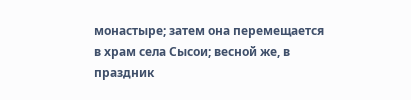монастыре; затем она перемещается в храм села Сысои; весной же, в праздник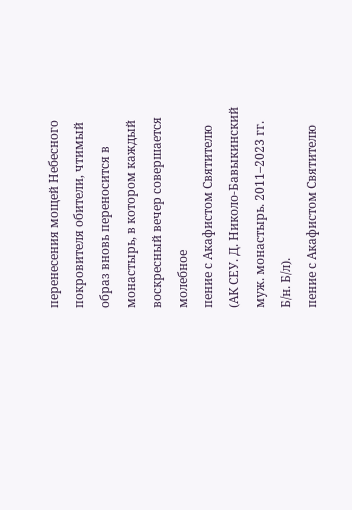перенесения мощей Небесного покровителя обители, чтимый образ вновь переносится в монастырь, в котором каждый воскресный вечер совершается молебное
пение с Акафистом Святителю (АК СЕУ. Д. Николо-Бавыкинский муж. монастырь. 2011–2023 гг. Б/н. Б/л).
пение с Акафистом Святителю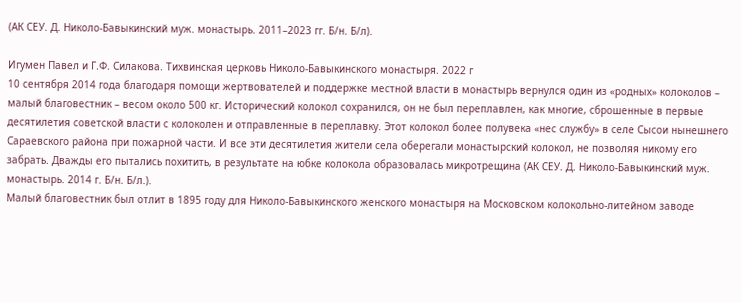(АК СЕУ. Д. Николо-Бавыкинский муж. монастырь. 2011–2023 гг. Б/н. Б/л).

Игумен Павел и Г.Ф. Силакова. Тихвинская церковь Николо-Бавыкинского монастыря. 2022 г
10 сентября 2014 года благодаря помощи жертвователей и поддержке местной власти в монастырь вернулся один из «родных» колоколов – малый благовестник – весом около 500 кг. Исторический колокол сохранился, он не был переплавлен, как многие, сброшенные в первые десятилетия советской власти с колоколен и отправленные в переплавку. Этот колокол более полувека «нес службу» в селе Сысои нынешнего Сараевского района при пожарной части. И все эти десятилетия жители села оберегали монастырский колокол, не позволяя никому его забрать. Дважды его пытались похитить, в результате на юбке колокола образовалась микротрещина (АК СЕУ. Д. Николо-Бавыкинский муж. монастырь. 2014 г. Б/н. Б/л.).
Малый благовестник был отлит в 1895 году для Николо-Бавыкинского женского монастыря на Московском колокольно-литейном заводе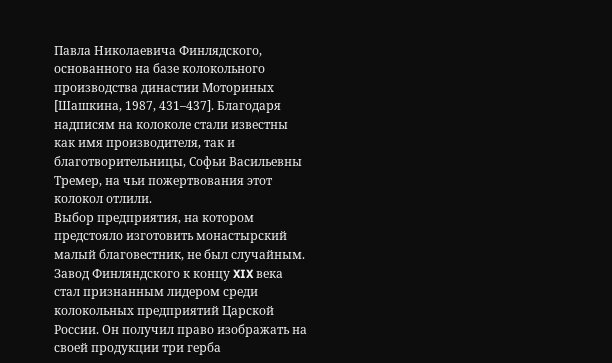Павла Николаевича Финлядского, основанного на базе колокольного производства династии Моториных [Шашкина, 1987, 431–437]. Благодаря надписям на колоколе стали известны как имя производителя, так и благотворительницы, Софьи Васильевны Тремер, на чьи пожертвования этот колокол отлили.
Выбор предприятия, на котором предстояло изготовить монастырский малый благовестник, не был случайным. Завод Финляндского к концу XIX века стал признанным лидером среди колокольных предприятий Царской России. Он получил право изображать на своей продукции три герба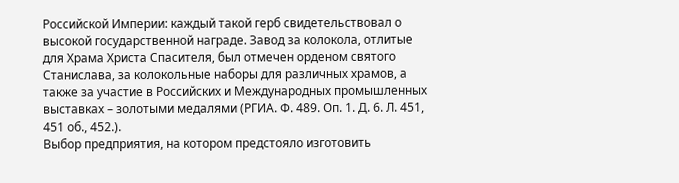Российской Империи: каждый такой герб свидетельствовал о высокой государственной награде. Завод за колокола, отлитые для Храма Христа Спасителя, был отмечен орденом святого Станислава, за колокольные наборы для различных храмов, а также за участие в Российских и Международных промышленных выставках – золотыми медалями (РГИА. Ф. 489. Оп. 1. Д. 6. Л. 451, 451 об., 452.).
Выбор предприятия, на котором предстояло изготовить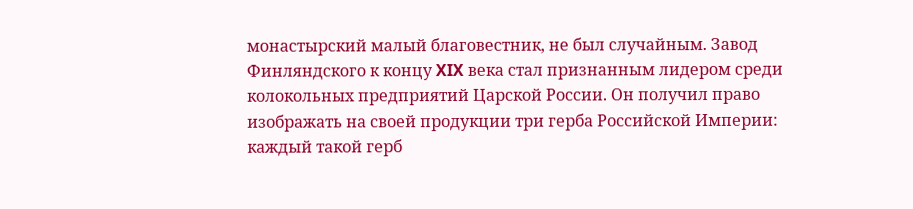монастырский малый благовестник, не был случайным. Завод Финляндского к концу XIX века стал признанным лидером среди колокольных предприятий Царской России. Он получил право изображать на своей продукции три герба Российской Империи: каждый такой герб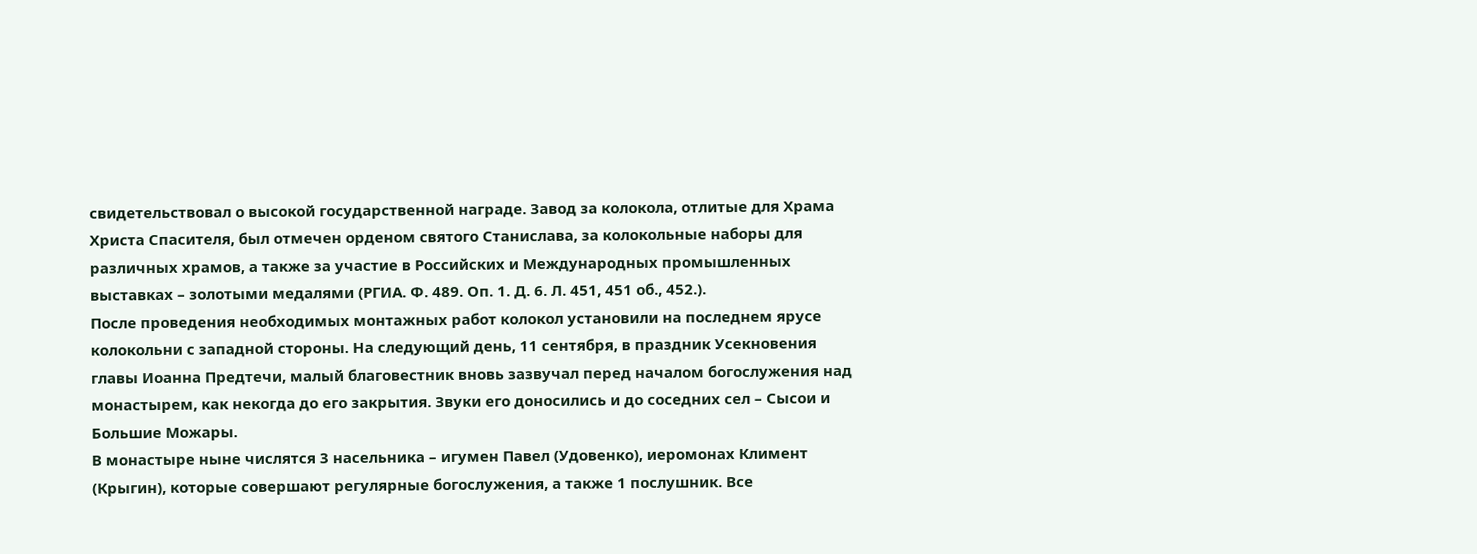свидетельствовал о высокой государственной награде. Завод за колокола, отлитые для Храма Христа Спасителя, был отмечен орденом святого Станислава, за колокольные наборы для различных храмов, а также за участие в Российских и Международных промышленных выставках – золотыми медалями (РГИА. Ф. 489. Оп. 1. Д. 6. Л. 451, 451 об., 452.).
После проведения необходимых монтажных работ колокол установили на последнем ярусе колокольни с западной стороны. На следующий день, 11 сентября, в праздник Усекновения главы Иоанна Предтечи, малый благовестник вновь зазвучал перед началом богослужения над монастырем, как некогда до его закрытия. Звуки его доносились и до соседних сел – Сысои и Большие Можары.
В монастыре ныне числятся 3 насельника – игумен Павел (Удовенко), иеромонах Климент (Крыгин), которые совершают регулярные богослужения, а также 1 послушник. Все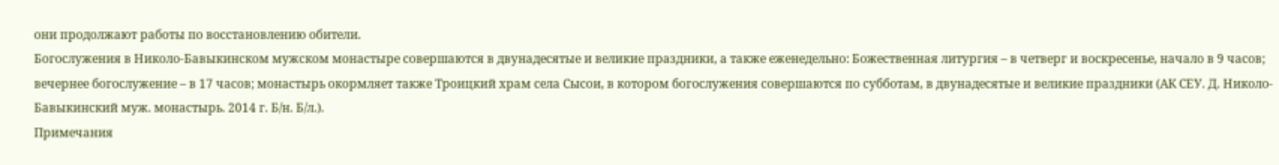они продолжают работы по восстановлению обители.
Богослужения в Николо-Бавыкинском мужском монастыре совершаются в двунадесятые и великие праздники, а также еженедельно: Божественная литургия – в четверг и воскресенье, начало в 9 часов; вечернее богослужение – в 17 часов; монастырь окормляет также Троицкий храм села Сысои, в котором богослужения совершаются по субботам, в двунадесятые и великие праздники (АК СЕУ. Д. Николо-Бавыкинский муж. монастырь. 2014 г. Б/н. Б/л.).
Примечания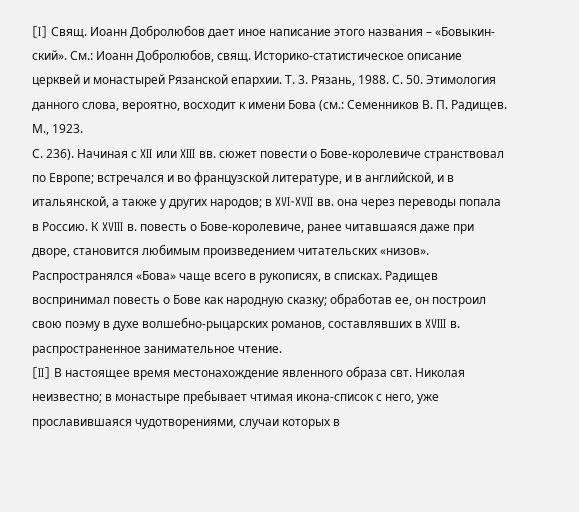[I] Свящ. Иоанн Добролюбов дает иное написание этого названия – «Бовыкин-ский». См.: Иоанн Добролюбов, свящ. Историко-статистическое описание церквей и монастырей Рязанской епархии. Т. 3. Рязань, 1988. С. 50. Этимология данного слова, вероятно, восходит к имени Бова (см.: Семенников В. П. Радищев. М., 1923.
С. 236). Начиная с XII или XIII вв. сюжет повести о Бове-королевиче странствовал по Европе; встречался и во французской литературе, и в английской, и в итальянской, а также у других народов; в XVI-XVII вв. она через переводы попала в Россию. К XVIII в. повесть о Бове-королевиче, ранее читавшаяся даже при дворе, становится любимым произведением читательских «низов». Распространялся «Бова» чаще всего в рукописях, в списках. Радищев воспринимал повесть о Бове как народную сказку; обработав ее, он построил свою поэму в духе волшебно-рыцарских романов, составлявших в XVIII в. распространенное занимательное чтение.
[II] В настоящее время местонахождение явленного образа свт. Николая неизвестно; в монастыре пребывает чтимая икона-список с него, уже прославившаяся чудотворениями, случаи которых в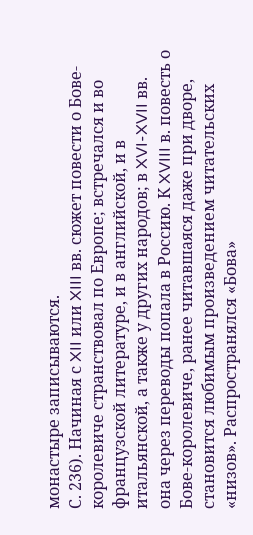монастыре записываются.
С. 236). Начиная с XII или XIII вв. сюжет повести о Бове-королевиче странствовал по Европе; встречался и во французской литературе, и в английской, и в итальянской, а также у других народов; в XVI-XVII вв. она через переводы попала в Россию. К XVIII в. повесть о Бове-королевиче, ранее читавшаяся даже при дворе, становится любимым произведением читательских «низов». Распространялся «Бова»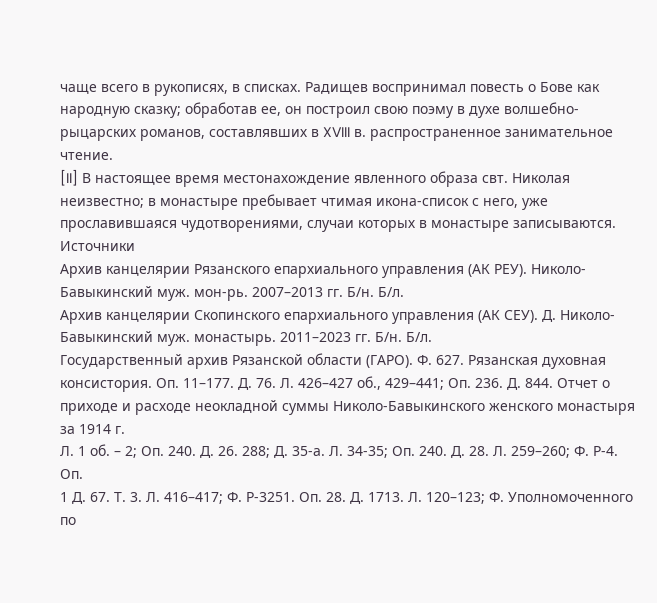чаще всего в рукописях, в списках. Радищев воспринимал повесть о Бове как народную сказку; обработав ее, он построил свою поэму в духе волшебно-рыцарских романов, составлявших в XVIII в. распространенное занимательное чтение.
[II] В настоящее время местонахождение явленного образа свт. Николая неизвестно; в монастыре пребывает чтимая икона-список с него, уже прославившаяся чудотворениями, случаи которых в монастыре записываются.
Источники
Архив канцелярии Рязанского епархиального управления (АК РЕУ). Николо-Бавыкинский муж. мон-рь. 2007–2013 гг. Б/н. Б/л.
Архив канцелярии Скопинского епархиального управления (АК СЕУ). Д. Николо-Бавыкинский муж. монастырь. 2011–2023 гг. Б/н. Б/л.
Государственный архив Рязанской области (ГАРО). Ф. 627. Рязанская духовная консистория. Оп. 11–177. Д. 76. Л. 426–427 об., 429–441; Оп. 236. Д. 844. Отчет о приходе и расходе неокладной суммы Николо-Бавыкинского женского монастыря за 1914 г.
Л. 1 об. – 2; Оп. 240. Д. 26. 288; Д. 35-а. Л. 34-35; Оп. 240. Д. 28. Л. 259–260; Ф. Р-4. Оп.
1 Д. 67. Т. 3. Л. 416–417; Ф. Р-3251. Оп. 28. Д. 1713. Л. 120–123; Ф. Уполномоченного по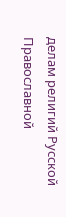делам религий Русской Православной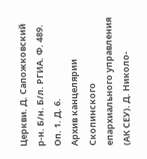Церкви. Д. Сапожковский р-н. Б/н. Б/л. РГИА. Ф. 489. Оп. 1. Д. 6.
Архив канцелярии Скопинского епархиального управления (АК СЕУ). Д. Николо-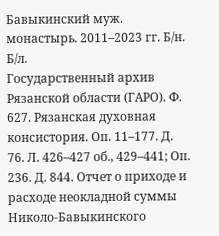Бавыкинский муж. монастырь. 2011–2023 гг. Б/н. Б/л.
Государственный архив Рязанской области (ГАРО). Ф. 627. Рязанская духовная консистория. Оп. 11–177. Д. 76. Л. 426–427 об., 429–441; Оп. 236. Д. 844. Отчет о приходе и расходе неокладной суммы Николо-Бавыкинского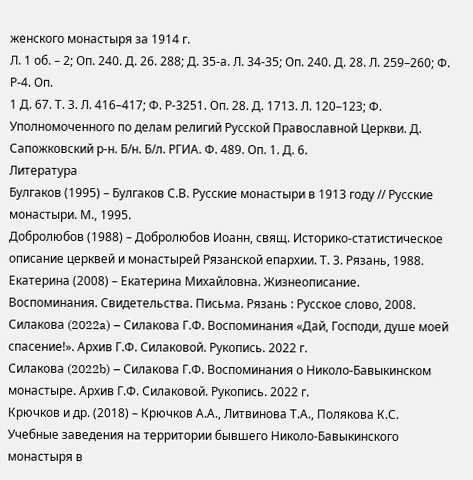женского монастыря за 1914 г.
Л. 1 об. – 2; Оп. 240. Д. 26. 288; Д. 35-а. Л. 34-35; Оп. 240. Д. 28. Л. 259–260; Ф. Р-4. Оп.
1 Д. 67. Т. 3. Л. 416–417; Ф. Р-3251. Оп. 28. Д. 1713. Л. 120–123; Ф. Уполномоченного по делам религий Русской Православной Церкви. Д. Сапожковский р-н. Б/н. Б/л. РГИА. Ф. 489. Оп. 1. Д. 6.
Литература
Булгаков (1995) – Булгаков С.В. Русские монастыри в 1913 году // Русские монастыри. М., 1995.
Добролюбов (1988) – Добролюбов Иоанн, свящ. Историко-статистическое описание церквей и монастырей Рязанской епархии. Т. 3. Рязань, 1988.
Екатерина (2008) – Екатерина Михайловна. Жизнеописание. Воспоминания. Свидетельства. Письма. Рязань : Русское слово, 2008.
Силакова (2022a) – Силакова Г.Ф. Воспоминания «Дай, Господи, душе моей спасение!». Архив Г.Ф. Силаковой. Рукопись. 2022 г.
Силакова (2022b) – Силакова Г.Ф. Воспоминания о Николо-Бавыкинском монастыре. Архив Г.Ф. Силаковой. Рукопись. 2022 г.
Крючков и др. (2018) – Крючков А.А., Литвинова Т.А., Полякова К.С. Учебные заведения на территории бывшего Николо-Бавыкинского монастыря в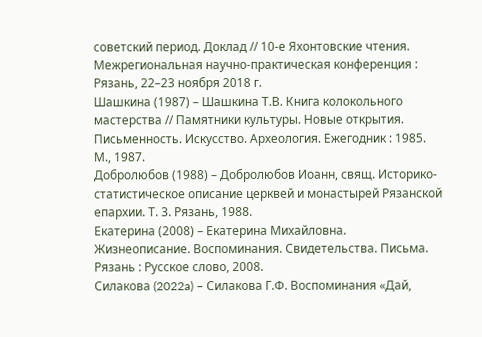советский период. Доклад // 10-е Яхонтовские чтения. Межрегиональная научно-практическая конференция : Рязань, 22–23 ноября 2018 г.
Шашкина (1987) – Шашкина Т.В. Книга колокольного мастерства // Памятники культуры. Новые открытия. Письменность. Искусство. Археология. Ежегодник : 1985. М., 1987.
Добролюбов (1988) – Добролюбов Иоанн, свящ. Историко-статистическое описание церквей и монастырей Рязанской епархии. Т. 3. Рязань, 1988.
Екатерина (2008) – Екатерина Михайловна. Жизнеописание. Воспоминания. Свидетельства. Письма. Рязань : Русское слово, 2008.
Силакова (2022a) – Силакова Г.Ф. Воспоминания «Дай,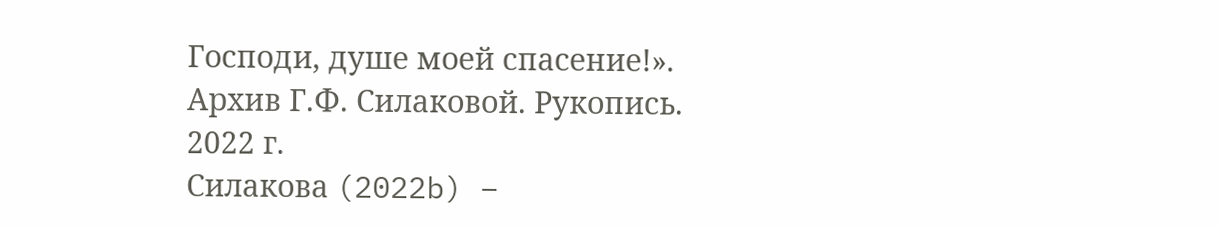Господи, душе моей спасение!». Архив Г.Ф. Силаковой. Рукопись. 2022 г.
Силакова (2022b) –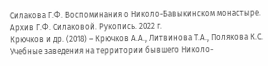Силакова Г.Ф. Воспоминания о Николо-Бавыкинском монастыре. Архив Г.Ф. Силаковой. Рукопись. 2022 г.
Крючков и др. (2018) – Крючков А.А., Литвинова Т.А., Полякова К.С. Учебные заведения на территории бывшего Николо-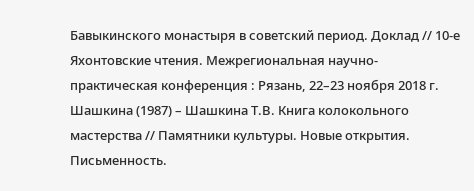Бавыкинского монастыря в советский период. Доклад // 10-е Яхонтовские чтения. Межрегиональная научно-практическая конференция : Рязань, 22–23 ноября 2018 г.
Шашкина (1987) – Шашкина Т.В. Книга колокольного мастерства // Памятники культуры. Новые открытия. Письменность.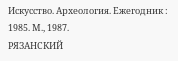Искусство. Археология. Ежегодник : 1985. М., 1987.
РЯЗАНСКИЙ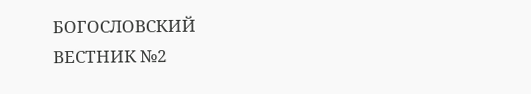БОГОСЛОВСКИЙ ВЕСТНИК №2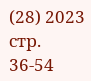(28) 2023 стр. 36-54